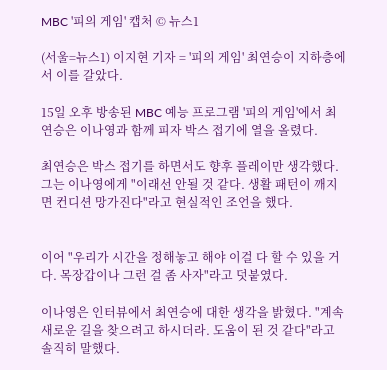MBC '피의 게임' 캡처 © 뉴스1

(서울=뉴스1) 이지현 기자 = '피의 게임' 최연승이 지하층에서 이를 갈았다.

15일 오후 방송된 MBC 예능 프로그램 '피의 게임'에서 최연승은 이나영과 함께 피자 박스 접기에 열을 올렸다.

최연승은 박스 접기를 하면서도 향후 플레이만 생각했다. 그는 이나영에게 "이래선 안될 것 같다. 생활 패턴이 깨지면 컨디션 망가진다"라고 현실적인 조언을 했다.


이어 "우리가 시간을 정해놓고 해야 이걸 다 할 수 있을 거다. 목장갑이나 그런 걸 좀 사자"라고 덧붙였다.

이나영은 인터뷰에서 최연승에 대한 생각을 밝혔다. "계속 새로운 길을 찾으려고 하시더라. 도움이 된 것 같다"라고 솔직히 말했다.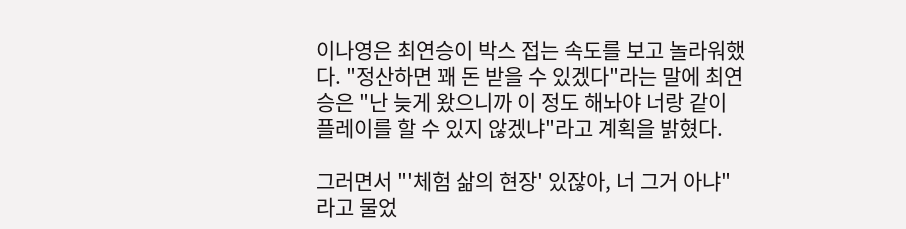이나영은 최연승이 박스 접는 속도를 보고 놀라워했다. "정산하면 꽤 돈 받을 수 있겠다"라는 말에 최연승은 "난 늦게 왔으니까 이 정도 해놔야 너랑 같이 플레이를 할 수 있지 않겠냐"라고 계획을 밝혔다.

그러면서 "'체험 삶의 현장' 있잖아, 너 그거 아냐"라고 물었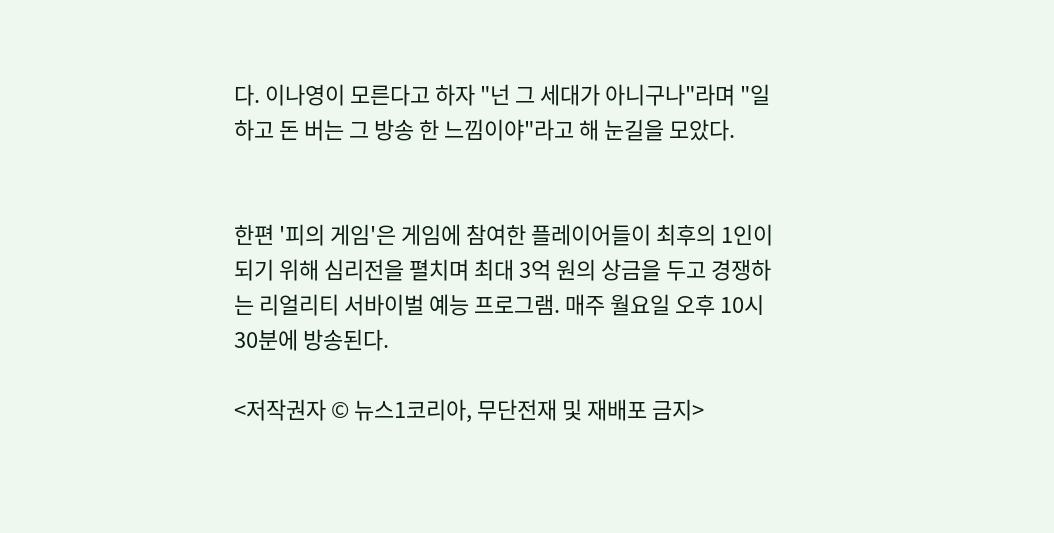다. 이나영이 모른다고 하자 "넌 그 세대가 아니구나"라며 "일하고 돈 버는 그 방송 한 느낌이야"라고 해 눈길을 모았다.


한편 '피의 게임'은 게임에 참여한 플레이어들이 최후의 1인이 되기 위해 심리전을 펼치며 최대 3억 원의 상금을 두고 경쟁하는 리얼리티 서바이벌 예능 프로그램. 매주 월요일 오후 10시 30분에 방송된다.

<저작권자 © 뉴스1코리아, 무단전재 및 재배포 금지>